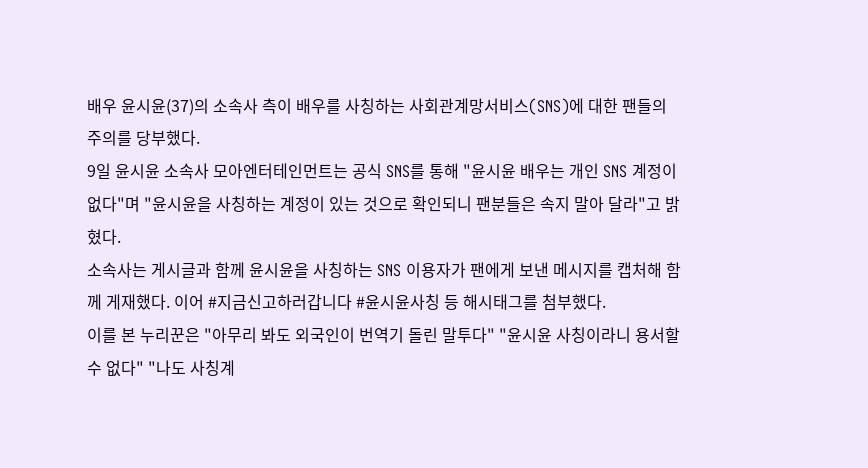배우 윤시윤(37)의 소속사 측이 배우를 사칭하는 사회관계망서비스(SNS)에 대한 팬들의 주의를 당부했다.
9일 윤시윤 소속사 모아엔터테인먼트는 공식 SNS를 통해 "윤시윤 배우는 개인 SNS 계정이 없다"며 "윤시윤을 사칭하는 계정이 있는 것으로 확인되니 팬분들은 속지 말아 달라"고 밝혔다.
소속사는 게시글과 함께 윤시윤을 사칭하는 SNS 이용자가 팬에게 보낸 메시지를 캡처해 함께 게재했다. 이어 #지금신고하러갑니다 #윤시윤사칭 등 해시태그를 첨부했다.
이를 본 누리꾼은 "아무리 봐도 외국인이 번역기 돌린 말투다" "윤시윤 사칭이라니 용서할 수 없다" "나도 사칭계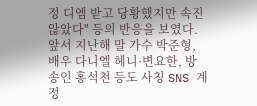정 디엠 받고 당황했지만 속진 않았다" 등의 반응을 보였다.
앞서 지난해 말 가수 박준형, 배우 다니엘 헤니·변요한, 방송인 홍석천 등도 사칭 SNS 계정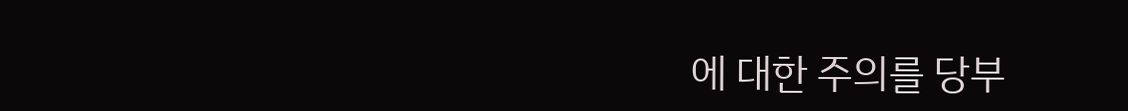에 대한 주의를 당부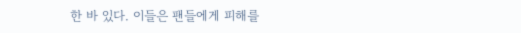한 바 있다. 이들은 팬들에게 피해를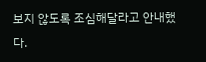보지 않도록 조심해달라고 안내했다.